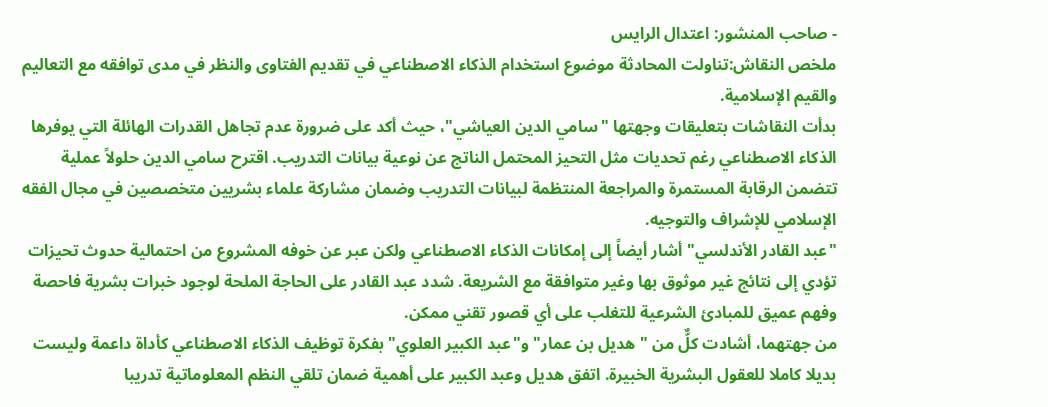- صاحب المنشور: اعتدال الرايس
ملخص النقاش:تناولت المحادثة موضوع استخدام الذكاء الاصطناعي في تقديم الفتاوى والنظر في مدى توافقه مع التعاليم والقيم الإسلامية.
بدأت النقاشات بتعليقات وجهتها "سامي الدين العياشي"، حيث أكد على ضرورة عدم تجاهل القدرات الهائلة التي يوفرها الذكاء الاصطناعي رغم تحديات مثل التحيز المحتمل الناتج عن نوعية بيانات التدريب. اقترح سامي الدين حلولاً عملية تتضمن الرقابة المستمرة والمراجعة المنتظمة لبيانات التدريب وضمان مشاركة علماء بشريين متخصصين في مجال الفقه الإسلامي للإشراف والتوجيه.
"عبد القادر الأندلسي" أشار أيضاً إلى إمكانات الذكاء الاصطناعي ولكن عبر عن خوفه المشروع من احتمالية حدوث تحيزات تؤدي إلى نتائج غير موثوق بها وغير متوافقة مع الشريعة. شدد عبد القادر على الحاجة الملحة لوجود خبرات بشرية فاحصة وفهم عميق للمبادئ الشرعية للتغلب على أي قصور تقني ممكن.
من جهتهما، أشادت كلٌّ من "هديل بن عمار" و"عبد الكبير العلوي" بفكرة توظيف الذكاء الاصطناعي كأداة داعمة وليست بديلا كاملا للعقول البشرية الخبيرة. اتفق هديل وعبد الكبير على أهمية ضمان تلقي النظم المعلوماتية تدريبا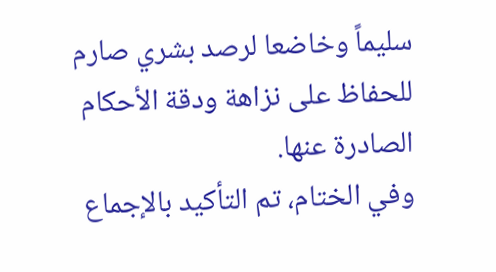سليماً وخاضعا لرصد بشري صارم للحفاظ على نزاهة ودقة الأحكام الصادرة عنها.
وفي الختام، تم التأكيد بالإجماع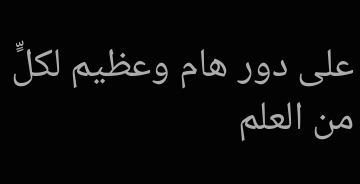على دور هام وعظيم لكلٍّ من العلم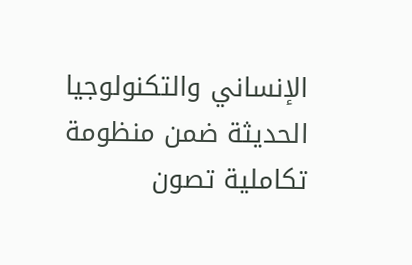الإنساني والتكنولوجيا الحديثة ضمن منظومة تكاملية تصون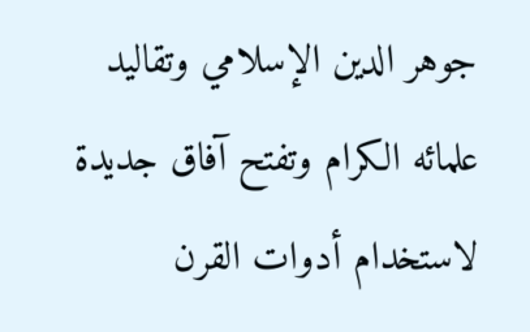جوهر الدين الإسلامي وتقاليد علمائه الكرام وتفتح آفاق جديدة لاستخدام أدوات القرن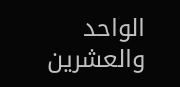الواحد والعشرين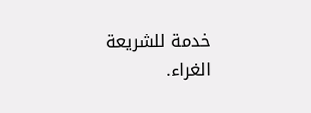خدمة للشريعة الغراء.